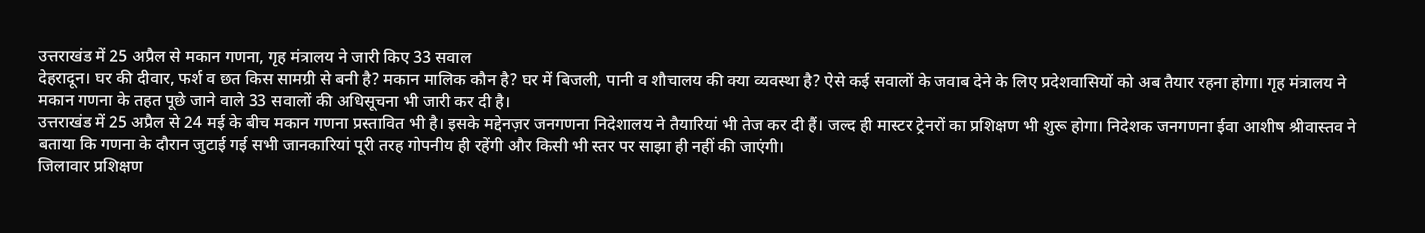उत्तराखंड में 25 अप्रैल से मकान गणना, गृह मंत्रालय ने जारी किए 33 सवाल
देहरादून। घर की दीवार, फर्श व छत किस सामग्री से बनी है? मकान मालिक कौन है? घर में बिजली, पानी व शौचालय की क्या व्यवस्था है? ऐसे कई सवालों के जवाब देने के लिए प्रदेशवासियों को अब तैयार रहना होगा। गृह मंत्रालय ने मकान गणना के तहत पूछे जाने वाले 33 सवालों की अधिसूचना भी जारी कर दी है।
उत्तराखंड में 25 अप्रैल से 24 मई के बीच मकान गणना प्रस्तावित भी है। इसके मद्देनज़र जनगणना निदेशालय ने तैयारियां भी तेज कर दी हैं। जल्द ही मास्टर ट्रेनरों का प्रशिक्षण भी शुरू होगा। निदेशक जनगणना ईवा आशीष श्रीवास्तव ने बताया कि गणना के दौरान जुटाई गई सभी जानकारियां पूरी तरह गोपनीय ही रहेंगी और किसी भी स्तर पर साझा ही नहीं की जाएंगी।
जिलावार प्रशिक्षण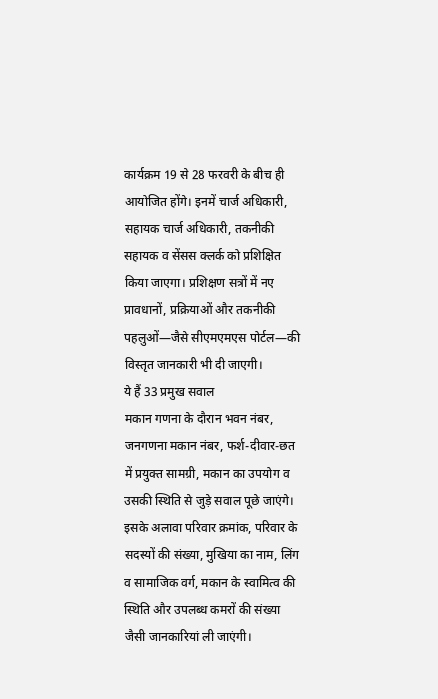कार्यक्रम 19 से 28 फरवरी के बीच ही आयोजित होंगे। इनमें चार्ज अधिकारी, सहायक चार्ज अधिकारी, तकनीकी सहायक व सेंसस क्लर्क को प्रशिक्षित किया जाएगा। प्रशिक्षण सत्रों में नए प्रावधानों, प्रक्रियाओं और तकनीकी पहलुओं—जैसे सीएमएमएस पोर्टल—की विस्तृत जानकारी भी दी जाएगी।
ये हैं 33 प्रमुख सवाल
मकान गणना के दौरान भवन नंबर, जनगणना मकान नंबर, फर्श-दीवार-छत में प्रयुक्त सामग्री, मकान का उपयोग व उसकी स्थिति से जुड़े सवाल पूछे जाएंगे। इसके अलावा परिवार क्रमांक, परिवार के सदस्यों की संख्या, मुखिया का नाम, लिंग व सामाजिक वर्ग, मकान के स्वामित्व की स्थिति और उपलब्ध कमरों की संख्या जैसी जानकारियां ली जाएंगी।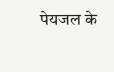पेयजल के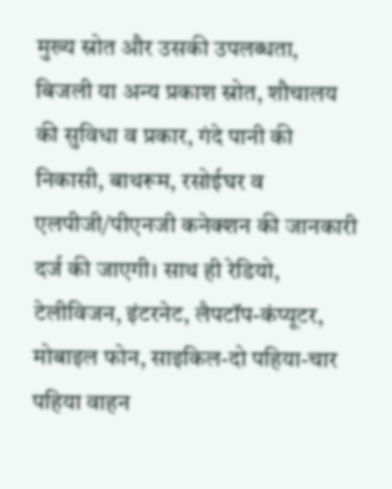मुख्य स्रोत और उसकी उपलब्धता, बिजली या अन्य प्रकाश स्रोत, शौचालय की सुविधा व प्रकार, गंदे पानी की निकासी, बाथरूम, रसोईघर व एलपीजी/पीएनजी कनेक्शन की जानकारी दर्ज की जाएगी। साथ ही रेडियो, टेलीविजन, इंटरनेट, लैपटॉप-कंप्यूटर, मोबाइल फोन, साइकिल-दो पहिया-चार पहिया वाहन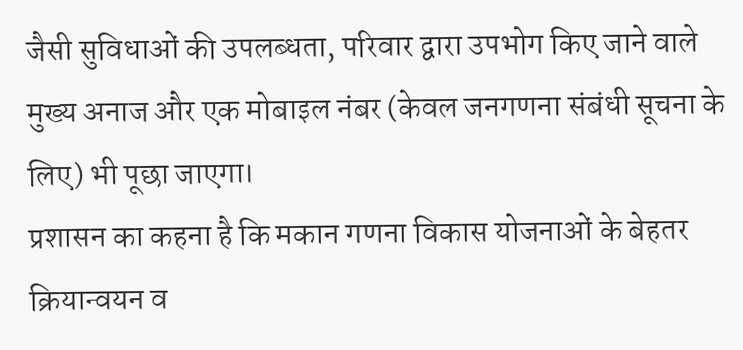जैसी सुविधाओं की उपलब्धता, परिवार द्वारा उपभोग किए जाने वाले मुख्य अनाज और एक मोबाइल नंबर (केवल जनगणना संबंधी सूचना के लिए) भी पूछा जाएगा।
प्रशासन का कहना है कि मकान गणना विकास योजनाओं के बेहतर क्रियान्वयन व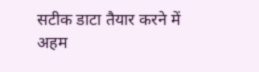सटीक डाटा तैयार करने में अहम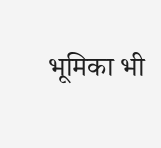भूमिका भी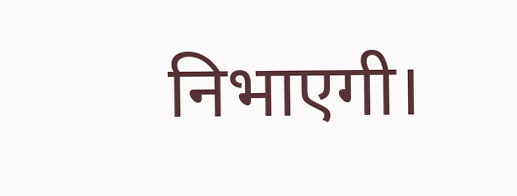निभाएगी।